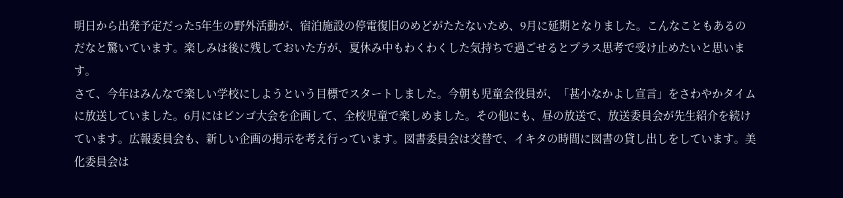明日から出発予定だった5年生の野外活動が、宿泊施設の停電復旧のめどがたたないため、9月に延期となりました。こんなこともあるのだなと驚いています。楽しみは後に残しておいた方が、夏休み中もわくわくした気持ちで過ごせるとプラス思考で受け止めたいと思います。
さて、今年はみんなで楽しい学校にしようという目標でスタートしました。今朝も児童会役員が、「甚小なかよし宣言」をさわやかタイムに放送していました。6月にはビンゴ大会を企画して、全校児童で楽しめました。その他にも、昼の放送で、放送委員会が先生紹介を続けています。広報委員会も、新しい企画の掲示を考え行っています。図書委員会は交替で、イキタの時間に図書の貸し出しをしています。美化委員会は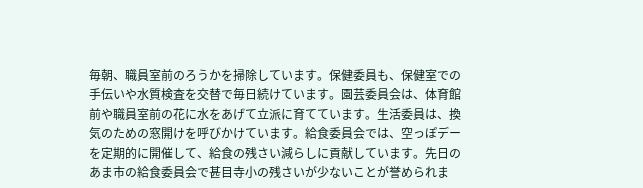毎朝、職員室前のろうかを掃除しています。保健委員も、保健室での手伝いや水質検査を交替で毎日続けています。園芸委員会は、体育館前や職員室前の花に水をあげて立派に育てています。生活委員は、換気のための窓開けを呼びかけています。給食委員会では、空っぽデーを定期的に開催して、給食の残さい減らしに貢献しています。先日のあま市の給食委員会で甚目寺小の残さいが少ないことが誉められま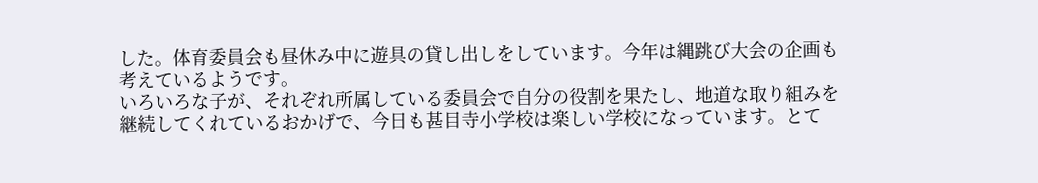した。体育委員会も昼休み中に遊具の貸し出しをしています。今年は縄跳び大会の企画も考えているようです。
いろいろな子が、それぞれ所属している委員会で自分の役割を果たし、地道な取り組みを継続してくれているおかげで、今日も甚目寺小学校は楽しい学校になっています。とて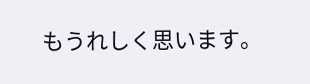もうれしく思います。